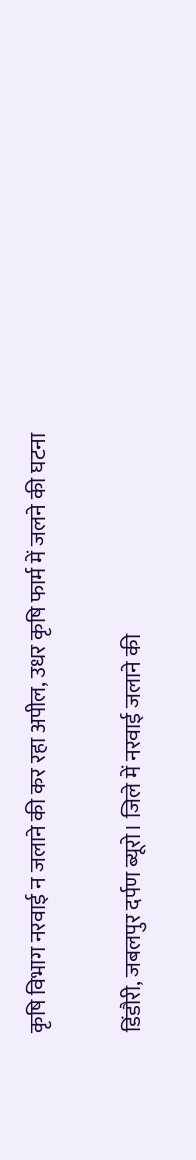कृषि विभाग नरवाई न जलाने की कर रहा अपील, उधर कृषि फार्म में जलने की घटना

डिंडौरी, जबलपुर दर्पण ब्यूरो। जिले में नरवाई जलाने की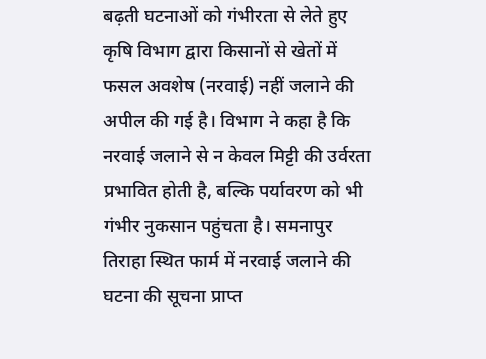बढ़ती घटनाओं को गंभीरता से लेते हुए कृषि विभाग द्वारा किसानों से खेतों में फसल अवशेष (नरवाई) नहीं जलाने की अपील की गई है। विभाग ने कहा है कि नरवाई जलाने से न केवल मिट्टी की उर्वरता प्रभावित होती है, बल्कि पर्यावरण को भी गंभीर नुकसान पहुंचता है। समनापुर तिराहा स्थित फार्म में नरवाई जलाने की घटना की सूचना प्राप्त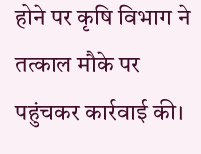होने पर कृषि विभाग ने तत्काल मौके पर पहुंचकर कार्रवाई की।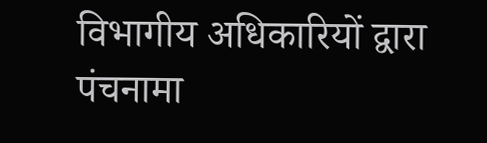विभागीय अधिकारियों द्वारा पंचनामा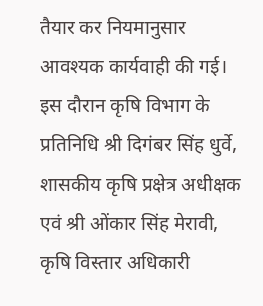तैयार कर नियमानुसार आवश्यक कार्यवाही की गई। इस दौरान कृषि विभाग के प्रतिनिधि श्री दिगंबर सिंह धुर्वे, शासकीय कृषि प्रक्षेत्र अधीक्षक एवं श्री ओंकार सिंह मेरावी, कृषि विस्तार अधिकारी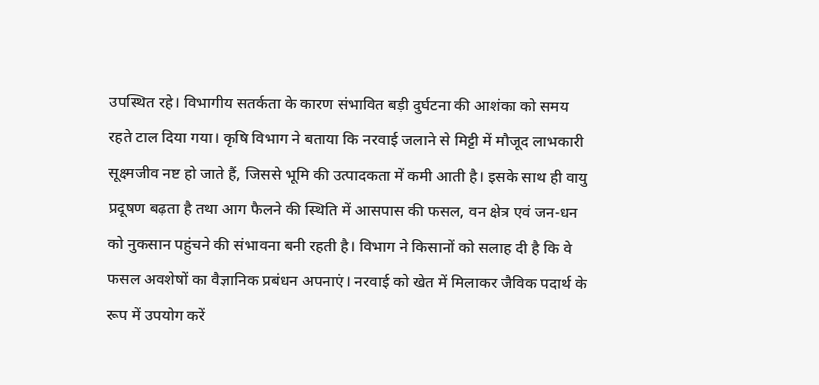उपस्थित रहे। विभागीय सतर्कता के कारण संभावित बड़ी दुर्घटना की आशंका को समय रहते टाल दिया गया। कृषि विभाग ने बताया कि नरवाई जलाने से मिट्टी में मौजूद लाभकारी सूक्ष्मजीव नष्ट हो जाते हैं, जिससे भूमि की उत्पादकता में कमी आती है। इसके साथ ही वायु प्रदूषण बढ़ता है तथा आग फैलने की स्थिति में आसपास की फसल, वन क्षेत्र एवं जन-धन को नुकसान पहुंचने की संभावना बनी रहती है। विभाग ने किसानों को सलाह दी है कि वे फसल अवशेषों का वैज्ञानिक प्रबंधन अपनाएं। नरवाई को खेत में मिलाकर जैविक पदार्थ के रूप में उपयोग करें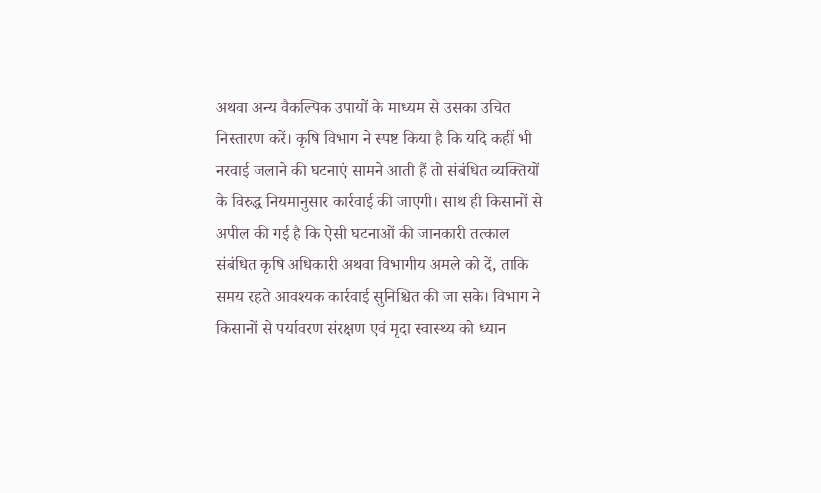अथवा अन्य वैकल्पिक उपायों के माध्यम से उसका उचित निस्तारण करें। कृषि विभाग ने स्पष्ट किया है कि यदि कहीं भी नरवाई जलाने की घटनाएं सामने आती हैं तो संबंधित व्यक्तियों के विरुद्ध नियमानुसार कार्रवाई की जाएगी। साथ ही किसानों से अपील की गई है कि ऐसी घटनाओं की जानकारी तत्काल संबंधित कृषि अधिकारी अथवा विभागीय अमले को दें, ताकि समय रहते आवश्यक कार्रवाई सुनिश्चित की जा सके। विभाग ने किसानों से पर्यावरण संरक्षण एवं मृदा स्वास्थ्य को ध्यान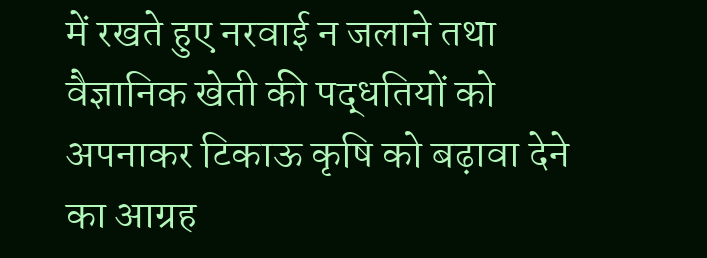में रखते हुए नरवाई न जलाने तथा वैज्ञानिक खेती की पद्धतियों को अपनाकर टिकाऊ कृषि को बढ़ावा देने का आग्रह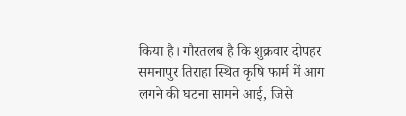किया है। गौरतलब है कि शुक्रवार दोपहर समनापुर तिराहा स्थित कृषि फार्म में आग लगने की घटना सामने आई, जिसे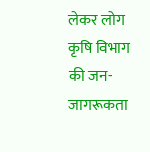लेकर लोग कृषि विभाग की जन-जागरूकता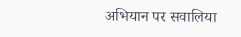अभियान पर सवालिया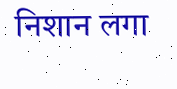निशान लगा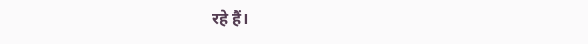रहे हैं।